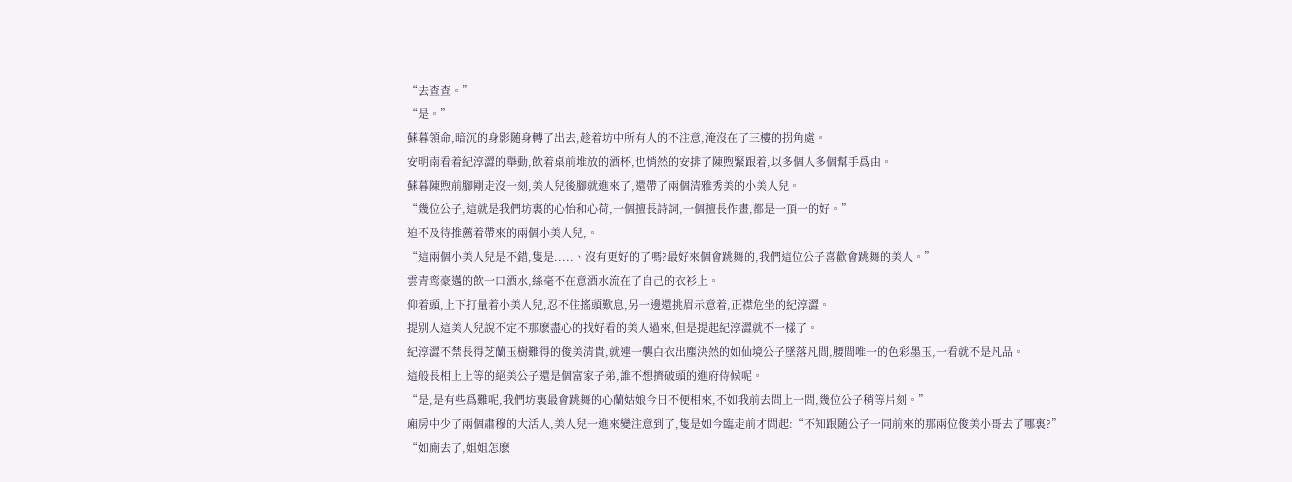“去查查。”
“是。”
蘇暮領命,暗沉的身影随身轉了出去,趁着坊中所有人的不注意,淹沒在了三樓的拐角處。
安明南看着紀淳澀的舉動,飲着桌前堆放的酒杯,也悄然的安排了陳煦緊跟着,以多個人多個幫手爲由。
蘇暮陳煦前腳剛走沒一刻,美人兒後腳就進來了,還帶了兩個清雅秀美的小美人兒。
“幾位公子,這就是我們坊裏的心怡和心荷,一個擅長詩詞,一個擅長作畫,都是一頂一的好。”
迫不及待推薦着帶來的兩個小美人兒,。
“這兩個小美人兒是不錯,隻是.....、沒有更好的了嗎?最好來個會跳舞的,我們這位公子喜歡會跳舞的美人。”
雲青鸾豪邁的飲一口酒水,絲毫不在意酒水流在了自己的衣衫上。
仰着頭,上下打量着小美人兒,忍不住搖頭歎息,另一邊還挑眉示意着,正襟危坐的紀淳澀。
提别人這美人兒說不定不那麽盡心的找好看的美人過來,但是提起紀淳澀就不一樣了。
紀淳澀不禁長得芝蘭玉樹難得的俊美清貴,就連一襲白衣出塵決然的如仙境公子墜落凡間,腰間唯一的色彩墨玉,一看就不是凡品。
這般長相上上等的絕美公子還是個富家子弟,誰不想擠破頭的進府侍候呢。
“是,是有些爲難呢,我們坊裏最會跳舞的心蘭姑娘今日不便相來,不如我前去問上一問,幾位公子稍等片刻。”
廂房中少了兩個肅穆的大活人,美人兒一進來變注意到了,隻是如今臨走前才問起:“不知跟随公子一同前來的那兩位俊美小哥去了哪裏?”
“如廁去了,姐姐怎麽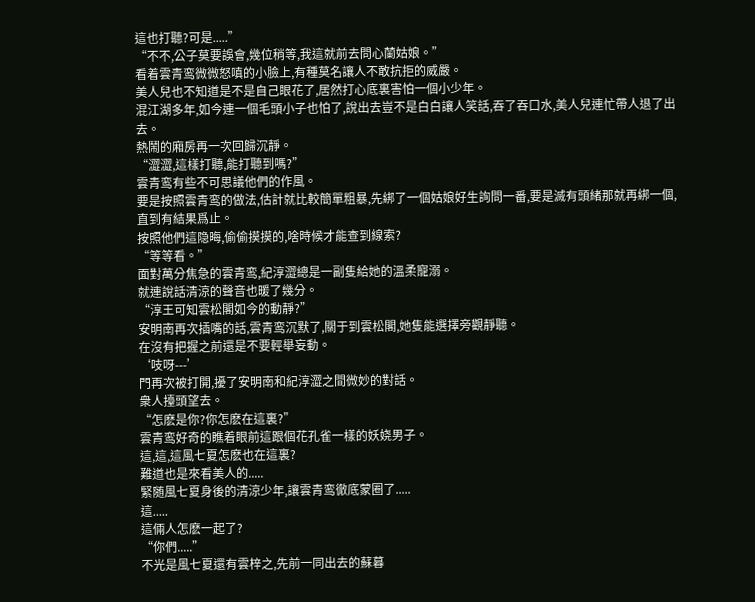這也打聽?可是.....”
“不不,公子莫要誤會,幾位稍等,我這就前去問心蘭姑娘。”
看着雲青鸾微微怒嗔的小臉上,有種莫名讓人不敢抗拒的威嚴。
美人兒也不知道是不是自己眼花了,居然打心底裏害怕一個小少年。
混江湖多年,如今連一個毛頭小子也怕了,說出去豈不是白白讓人笑話,吞了吞口水,美人兒連忙帶人退了出去。
熱鬧的廂房再一次回歸沉靜。
“澀澀,這樣打聽,能打聽到嗎?”
雲青鸾有些不可思議他們的作風。
要是按照雲青鸾的做法,估計就比較簡單粗暴,先綁了一個姑娘好生詢問一番,要是滅有頭緒那就再綁一個,直到有結果爲止。
按照他們這隐晦,偷偷摸摸的,啥時候才能查到線索?
“等等看。”
面對萬分焦急的雲青鸾,紀淳澀總是一副隻給她的溫柔寵溺。
就連說話清涼的聲音也暖了幾分。
“淳王可知雲松閣如今的動靜?”
安明南再次插嘴的話,雲青鸾沉默了,關于到雲松閣,她隻能選擇旁觀靜聽。
在沒有把握之前還是不要輕舉妄動。
‘吱呀---’
門再次被打開,擾了安明南和紀淳澀之間微妙的對話。
衆人擡頭望去。
“怎麽是你?你怎麽在這裏?”
雲青鸾好奇的瞧着眼前這跟個花孔雀一樣的妖娆男子。
這,這,這風七夏怎麽也在這裏?
難道也是來看美人的.....
緊随風七夏身後的清涼少年,讓雲青鸾徹底蒙圈了.....
這.....
這倆人怎麽一起了?
“你們.....”
不光是風七夏還有雲梓之,先前一同出去的蘇暮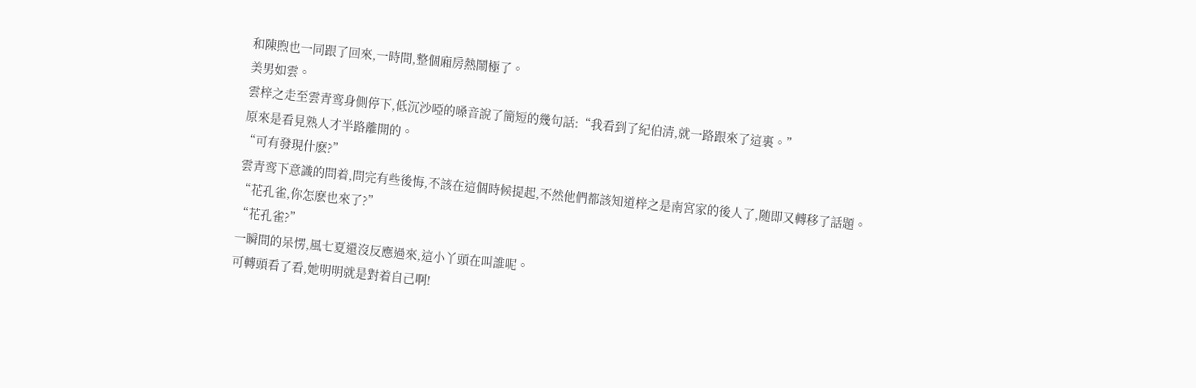和陳煦也一同跟了回來,一時間,整個廂房熱鬧極了。
美男如雲。
雲梓之走至雲青鸾身側停下,低沉沙啞的嗓音說了簡短的幾句話:“我看到了紀伯清,就一路跟來了這裏。”
原來是看見熟人才半路離開的。
“可有發現什麽?”
雲青鸾下意識的問着,問完有些後悔,不該在這個時候提起,不然他們都該知道梓之是南宮家的後人了,随即又轉移了話題。
“花孔雀,你怎麽也來了?”
“花孔雀?”
一瞬間的呆愣,風七夏還沒反應過來,這小丫頭在叫誰呢。
可轉頭看了看,她明明就是對着自己啊!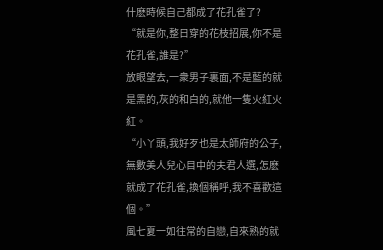什麽時候自己都成了花孔雀了?
“就是你,整日穿的花枝招展,你不是花孔雀,誰是?”
放眼望去,一衆男子裏面,不是藍的就是黑的,灰的和白的,就他一隻火紅火紅。
“小丫頭,我好歹也是太師府的公子,無數美人兒心目中的夫君人選,怎麽就成了花孔雀,換個稱呼,我不喜歡這個。”
風七夏一如往常的自戀,自來熟的就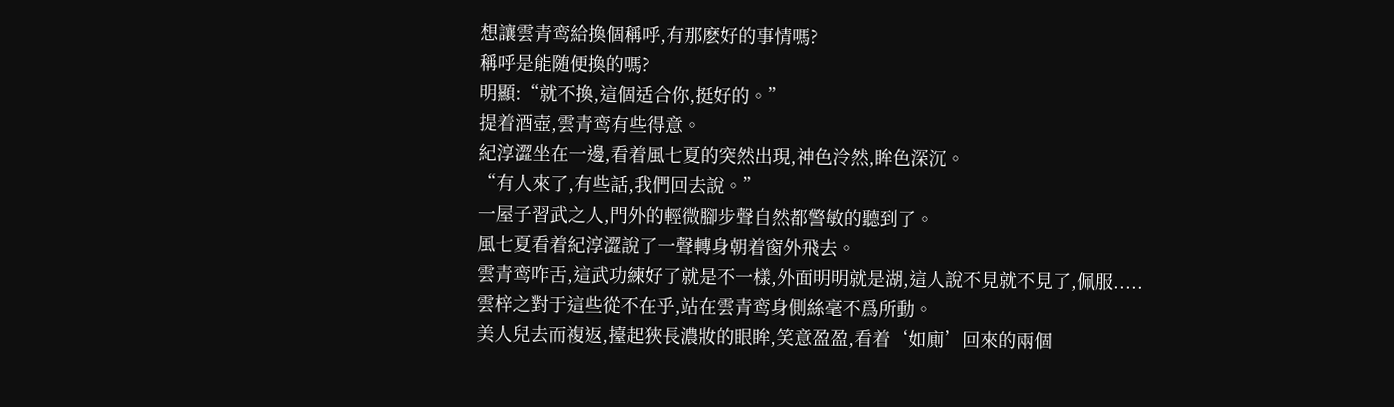想讓雲青鸾給換個稱呼,有那麽好的事情嗎?
稱呼是能随便換的嗎?
明顯:“就不換,這個适合你,挺好的。”
提着酒壺,雲青鸾有些得意。
紀淳澀坐在一邊,看着風七夏的突然出現,神色泠然,眸色深沉。
“有人來了,有些話,我們回去說。”
一屋子習武之人,門外的輕微腳步聲自然都警敏的聽到了。
風七夏看着紀淳澀說了一聲轉身朝着窗外飛去。
雲青鸾咋舌,這武功練好了就是不一樣,外面明明就是湖,這人說不見就不見了,佩服.....
雲梓之對于這些從不在乎,站在雲青鸾身側絲毫不爲所動。
美人兒去而複返,擡起狹長濃妝的眼眸,笑意盈盈,看着‘如廁’回來的兩個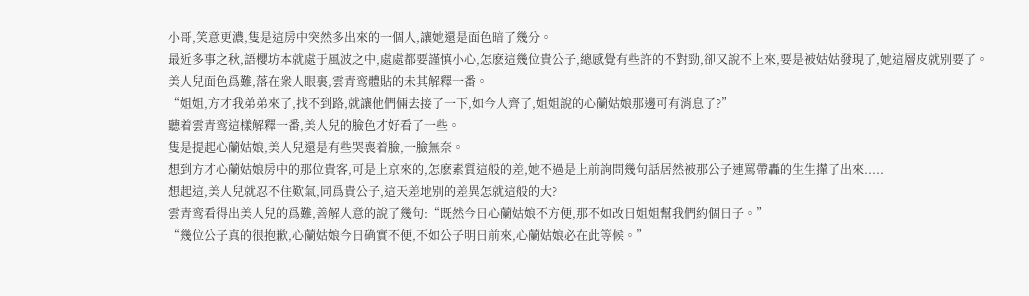小哥,笑意更濃,隻是這房中突然多出來的一個人,讓她還是面色暗了幾分。
最近多事之秋,語櫻坊本就處于風波之中,處處都要謹慎小心,怎麽這幾位貴公子,總感覺有些許的不對勁,卻又說不上來,要是被姑姑發現了,她這層皮就别要了。
美人兒面色爲難,落在衆人眼裏,雲青鸾體貼的未其解釋一番。
“姐姐,方才我弟弟來了,找不到路,就讓他們倆去接了一下,如今人齊了,姐姐說的心蘭姑娘那邊可有消息了?”
聽着雲青鸾這樣解釋一番,美人兒的臉色才好看了一些。
隻是提起心蘭姑娘,美人兒還是有些哭喪着臉,一臉無奈。
想到方才心蘭姑娘房中的那位貴客,可是上京來的,怎麽素質這般的差,她不過是上前詢問幾句話居然被那公子連罵帶轟的生生攆了出來.....
想起這,美人兒就忍不住歎氣,同爲貴公子,這天差地别的差異怎就這般的大?
雲青鸾看得出美人兒的爲難,善解人意的說了幾句:“既然今日心蘭姑娘不方便,那不如改日姐姐幫我們約個日子。”
“幾位公子真的很抱歉,心蘭姑娘今日确實不便,不如公子明日前來,心蘭姑娘必在此等候。”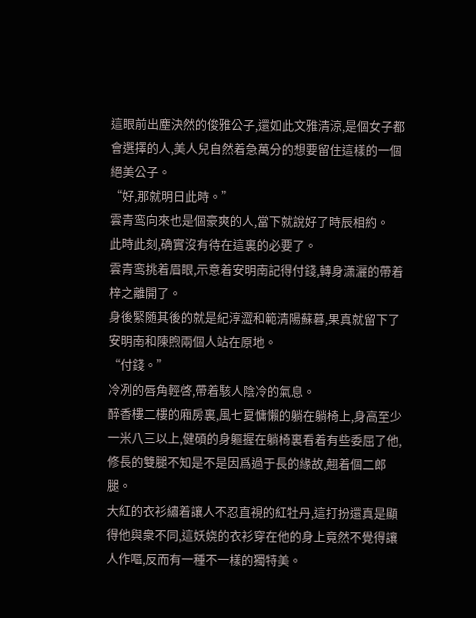這眼前出塵決然的俊雅公子,還如此文雅清涼,是個女子都會選擇的人,美人兒自然着急萬分的想要留住這樣的一個絕美公子。
“好,那就明日此時。”
雲青鸾向來也是個豪爽的人,當下就說好了時辰相約。
此時此刻,确實沒有待在這裏的必要了。
雲青鸾挑着眉眼,示意着安明南記得付錢,轉身潇灑的帶着梓之離開了。
身後緊随其後的就是紀淳澀和範清陽蘇暮,果真就留下了安明南和陳煦兩個人站在原地。
“付錢。”
冷冽的唇角輕啓,帶着駭人陰冷的氣息。
醉香樓二樓的廂房裏,風七夏慵懶的躺在躺椅上,身高至少一米八三以上,健碩的身軀握在躺椅裏看着有些委屈了他,修長的雙腿不知是不是因爲過于長的緣故,翹着個二郎腿。
大紅的衣衫繡着讓人不忍直視的紅牡丹,這打扮還真是顯得他與衆不同,這妖娆的衣衫穿在他的身上竟然不覺得讓人作嘔,反而有一種不一樣的獨特美。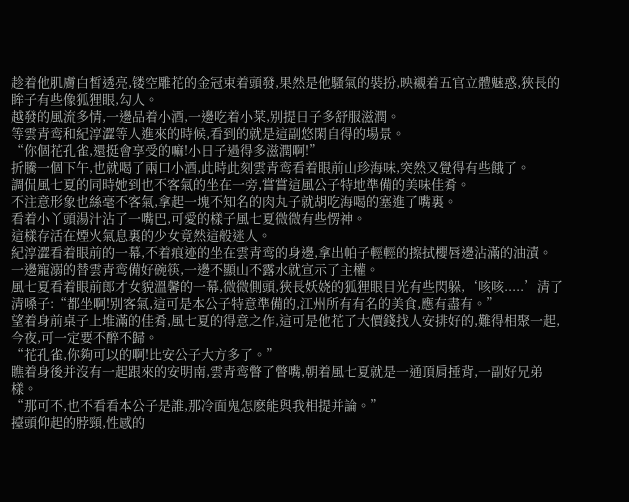趁着他肌膚白皙透亮,镂空雕花的金冠束着頭發,果然是他騷氣的裝扮,映襯着五官立體魅惑,狹長的眸子有些像狐狸眼,勾人。
越發的風流多情,一邊品着小酒,一邊吃着小菜,别提日子多舒服滋潤。
等雲青鸾和紀淳澀等人進來的時候,看到的就是這副悠閑自得的場景。
“你個花孔雀,還挺會享受的嘛!小日子過得多滋潤啊!”
折騰一個下午,也就喝了兩口小酒,此時此刻雲青鸾看着眼前山珍海味,突然又覺得有些餓了。
調侃風七夏的同時她到也不客氣的坐在一旁,嘗嘗這風公子特地準備的美味佳肴。
不注意形象也絲毫不客氣,拿起一塊不知名的肉丸子就胡吃海喝的塞進了嘴裏。
看着小丫頭湯汁沾了一嘴巴,可愛的樣子風七夏微微有些愣神。
這樣存活在煙火氣息裏的少女竟然這般迷人。
紀淳澀看着眼前的一幕,不着痕迹的坐在雲青鸾的身邊,拿出帕子輕輕的擦拭櫻唇邊沾滿的油漬。
一邊寵溺的替雲青鸾備好碗筷,一邊不顯山不露水就宣示了主權。
風七夏看着眼前郎才女貌溫馨的一幕,微微側頭,狹長妖娆的狐狸眼目光有些閃躲,‘咳咳.....’清了清嗓子:“都坐啊!别客氣,這可是本公子特意準備的,江州所有有名的美食,應有盡有。”
望着身前桌子上堆滿的佳肴,風七夏的得意之作,這可是他花了大價錢找人安排好的,難得相聚一起,今夜,可一定要不醉不歸。
“花孔雀,你夠可以的啊!比安公子大方多了。”
瞧着身後并沒有一起跟來的安明南,雲青鸾瞥了瞥嘴,朝着風七夏就是一通頂肩捶背,一副好兄弟樣。
“那可不,也不看看本公子是誰,那冷面鬼怎麽能與我相提并論。”
擡頭仰起的脖頸,性感的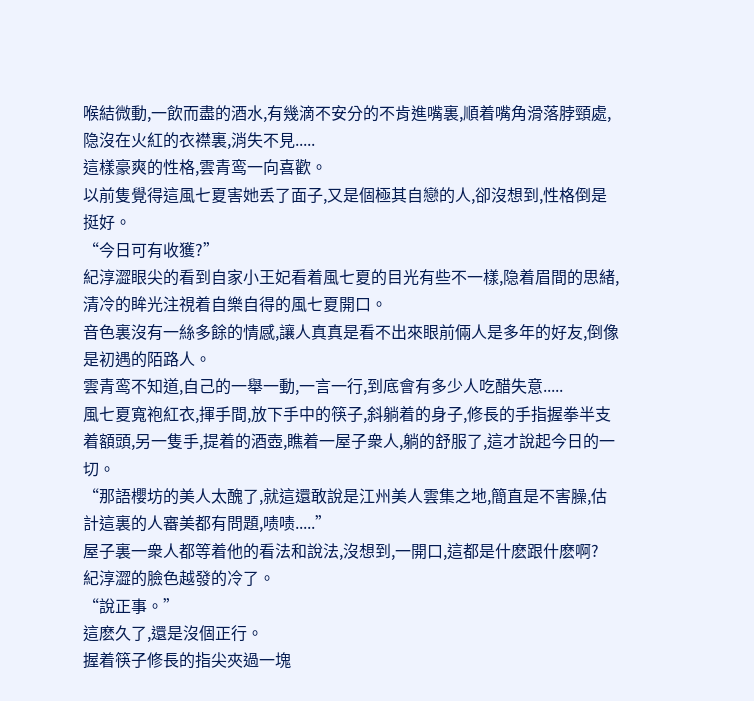喉結微動,一飲而盡的酒水,有幾滴不安分的不肯進嘴裏,順着嘴角滑落脖頸處,隐沒在火紅的衣襟裏,消失不見.....
這樣豪爽的性格,雲青鸾一向喜歡。
以前隻覺得這風七夏害她丢了面子,又是個極其自戀的人,卻沒想到,性格倒是挺好。
“今日可有收獲?”
紀淳澀眼尖的看到自家小王妃看着風七夏的目光有些不一樣,隐着眉間的思緒,清冷的眸光注視着自樂自得的風七夏開口。
音色裏沒有一絲多餘的情感,讓人真真是看不出來眼前倆人是多年的好友,倒像是初遇的陌路人。
雲青鸾不知道,自己的一舉一動,一言一行,到底會有多少人吃醋失意.....
風七夏寬袍紅衣,揮手間,放下手中的筷子,斜躺着的身子,修長的手指握拳半支着額頭,另一隻手,提着的酒壺,瞧着一屋子衆人,躺的舒服了,這才說起今日的一切。
“那語櫻坊的美人太醜了,就這還敢說是江州美人雲集之地,簡直是不害臊,估計這裏的人審美都有問題,啧啧.....”
屋子裏一衆人都等着他的看法和說法,沒想到,一開口,這都是什麽跟什麽啊?
紀淳澀的臉色越發的冷了。
“說正事。”
這麽久了,還是沒個正行。
握着筷子修長的指尖夾過一塊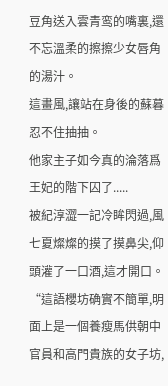豆角送入雲青鸾的嘴裏,還不忘溫柔的擦擦少女唇角的湯汁。
這畫風,讓站在身後的蘇暮忍不住抽抽。
他家主子如今真的淪落爲王妃的階下囚了.....
被紀淳澀一記冷眸閃過,風七夏燦燦的摸了摸鼻尖,仰頭灌了一口酒,這才開口。
“這語櫻坊确實不簡單,明面上是一個養瘦馬供朝中官員和高門貴族的女子坊,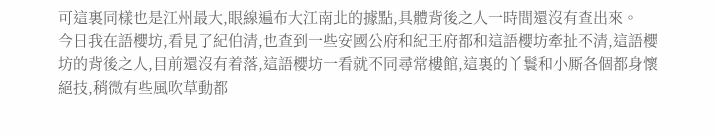可這裏同樣也是江州最大,眼線遍布大江南北的據點,具體背後之人一時間還沒有查出來。
今日我在語櫻坊,看見了紀伯清,也查到一些安國公府和紀王府都和這語櫻坊牽扯不清,這語櫻坊的背後之人,目前還沒有着落,這語櫻坊一看就不同尋常樓館,這裏的丫鬟和小厮各個都身懷絕技,稍微有些風吹草動都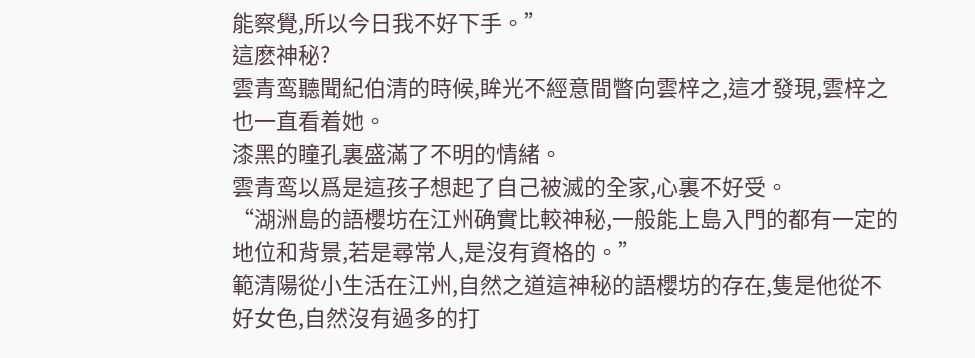能察覺,所以今日我不好下手。”
這麽神秘?
雲青鸾聽聞紀伯清的時候,眸光不經意間瞥向雲梓之,這才發現,雲梓之也一直看着她。
漆黑的瞳孔裏盛滿了不明的情緒。
雲青鸾以爲是這孩子想起了自己被滅的全家,心裏不好受。
“湖洲島的語櫻坊在江州确實比較神秘,一般能上島入門的都有一定的地位和背景,若是尋常人,是沒有資格的。”
範清陽從小生活在江州,自然之道這神秘的語櫻坊的存在,隻是他從不好女色,自然沒有過多的打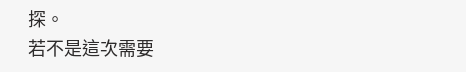探。
若不是這次需要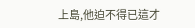上島,他迫不得已這才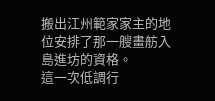搬出江州範家家主的地位安排了那一艘畫舫入島進坊的資格。
這一次低調行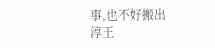事,也不好搬出淳王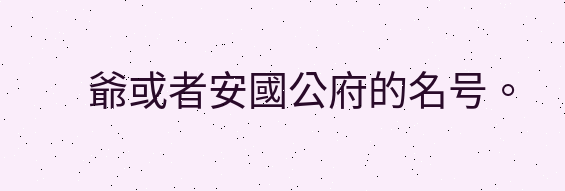爺或者安國公府的名号。